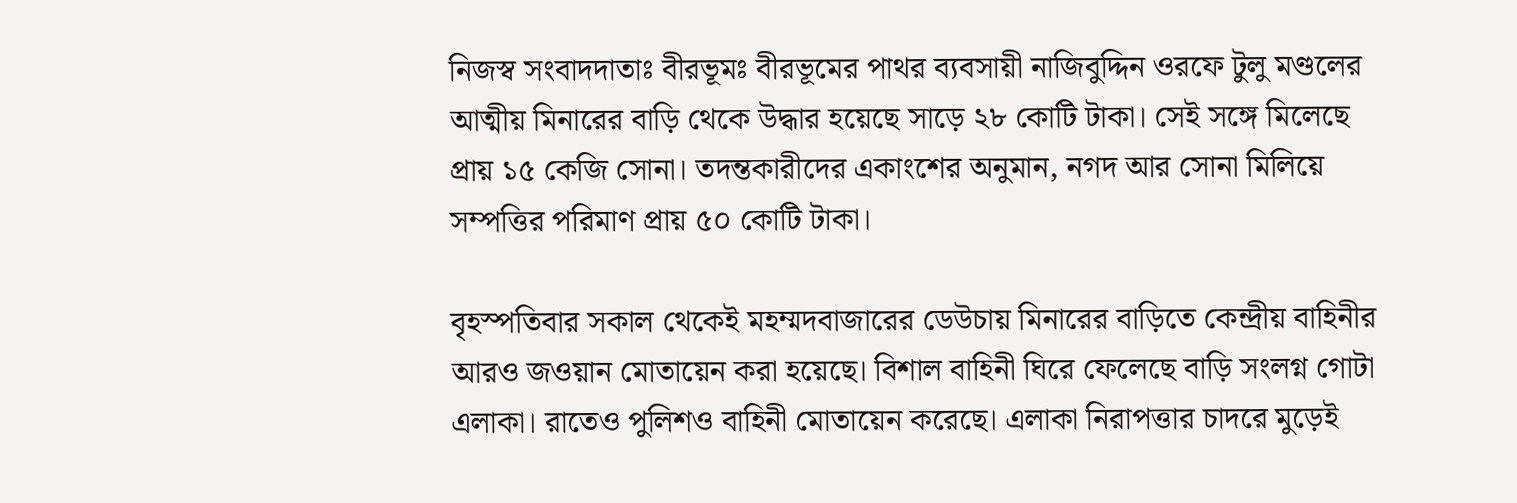নিজস্ব সংবাদদাতাঃ বীরভূমঃ বীরভূমের পাথর ব্যবসায়ী নাজিবুদ্দিন ওরফে টুলু মণ্ডলের আত্মীয় মিনারের বাড়ি থেকে উদ্ধার হয়েছে সাড়ে ২৮ কোটি টাকা। সেই সঙ্গে মিলেছে প্রায় ১৫ কেজি সোনা। তদন্তকারীদের একাংশের অনুমান, নগদ আর সোনা মিলিয়ে সম্পত্তির পরিমাণ প্রায় ৫০ কোটি টাকা।

বৃহস্পতিবার সকাল থেকেই মহম্মদবাজারের ডেউচায় মিনারের বাড়িতে কেন্দ্রীয় বাহিনীর আরও জওয়ান মোতায়েন করা হয়েছে। বিশাল বাহিনী ঘিরে ফেলেছে বাড়ি সংলগ্ন গোটা এলাকা। রাতেও পুলিশও বাহিনী মোতায়েন করেছে। এলাকা নিরাপত্তার চাদরে মুড়েই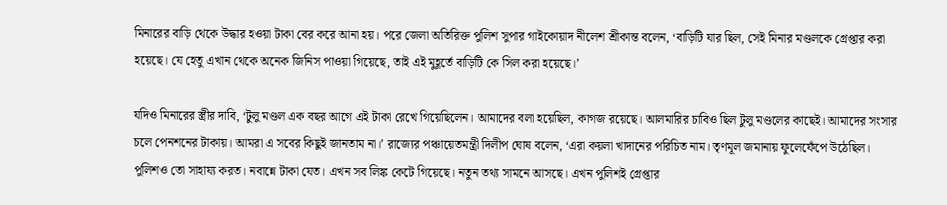মিনারের বাড়ি থেকে উদ্ধার হওয়া টাকা বের করে আনা হয়। পরে জেলা অতিরিক্ত পুলিশ সুপার গাইকোয়াদ নীলেশ শ্রীকান্ত বলেন, ‘বাড়িটি যার ছিল, সেই মিনার মণ্ডলকে গ্রেপ্তার করা হয়েছে। যে হেতু এখান থেকে অনেক জিনিস পাওয়া গিয়েছে, তাই এই মুহূর্তে বাড়িটি কে সিল করা হয়েছে।’

যদিও মিনারের স্ত্রীর দাবি, ‘টুলু মণ্ডল এক বছর আগে এই টাকা রেখে গিয়েছিলেন। আমাদের বলা হয়েছিল, কাগজ রয়েছে। আলমারির চাবিও ছিল টুলু মণ্ডলের কাছেই। আমাদের সংসার চলে পেনশনের টাকায়। আমরা এ সবের কিছুই জানতাম না।’ রাজ্যের পঞ্চায়েতমন্ত্রী দিলীপ ঘোষ বলেন, ‘এরা কয়লা খাদানের পরিচিত নাম। তৃণমূল জমানায় ফুলেফেঁপে উঠেছিল। পুলিশও তো সাহায্য করত। নবান্নে টাকা যেত। এখন সব লিঙ্ক কেটে গিয়েছে। নতুন তথ্য সামনে আসছে। এখন পুলিশই গ্রেপ্তার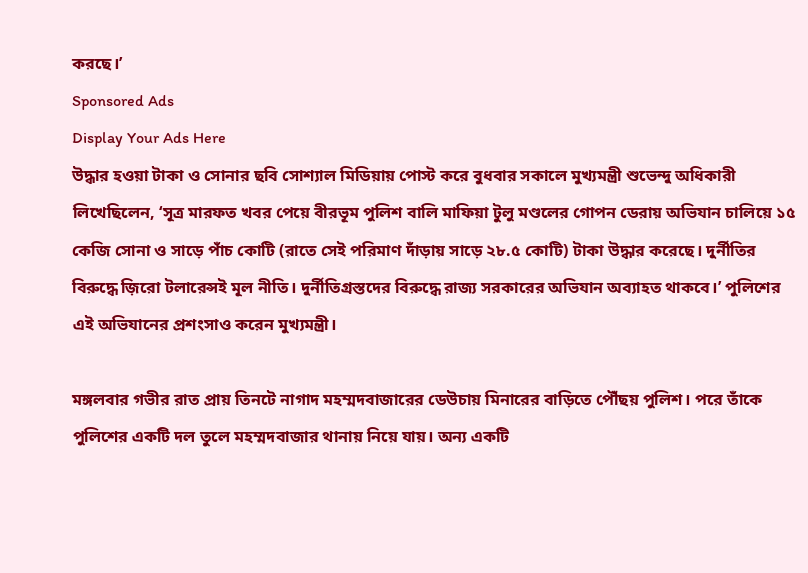করছে।’
Sponsored Ads
Display Your Ads Here
উদ্ধার হওয়া টাকা ও সোনার ছবি সোশ্যাল মিডিয়ায় পোস্ট করে বুধবার সকালে মুখ্যমন্ত্রী শুভেন্দু অধিকারী লিখেছিলেন, ‘সূত্র মারফত খবর পেয়ে বীরভূম পুলিশ বালি মাফিয়া টুলু মণ্ডলের গোপন ডেরায় অভিযান চালিয়ে ১৫ কেজি সোনা ও সাড়ে পাঁচ কোটি (রাতে সেই পরিমাণ দাঁড়ায় সাড়ে ২৮.৫ কোটি) টাকা উদ্ধার করেছে। দুর্নীতির বিরুদ্ধে জ়িরো টলারেন্সই মূল নীতি। দুর্নীতিগ্রস্তদের বিরুদ্ধে রাজ্য সরকারের অভিযান অব্যাহত থাকবে।’ পুলিশের এই অভিযানের প্রশংসাও করেন মুখ্যমন্ত্রী।

মঙ্গলবার গভীর রাত প্রায় তিনটে নাগাদ মহম্মদবাজারের ডেউচায় মিনারের বাড়িতে পৌঁছয় পুলিশ। পরে তাঁকে পুলিশের একটি দল তুলে মহম্মদবাজার থানায় নিয়ে যায়। অন্য একটি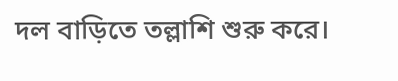দল বাড়িতে তল্লাশি শুরু করে।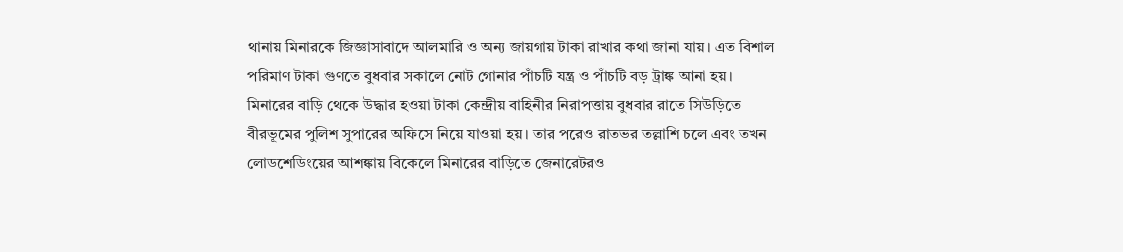থানায় মিনারকে জিজ্ঞাসাবাদে আলমারি ও অন্য জায়গায় টাকা রাখার কথা জানা যায়। এত বিশাল পরিমাণ টাকা গুণতে বুধবার সকালে নোট গোনার পাঁচটি যন্ত্র ও পাঁচটি বড় ট্রাঙ্ক আনা হয়। মিনারের বাড়ি থেকে উদ্ধার হওয়া টাকা কেন্দ্রীয় বাহিনীর নিরাপত্তায় বুধবার রাতে সিউড়িতে বীরভূমের পুলিশ সুপারের অফিসে নিয়ে যাওয়া হয়। তার পরেও রাতভর তল্লাশি চলে এবং তখন লোডশেডিংয়ের আশঙ্কায় বিকেলে মিনারের বাড়িতে জেনারেটরও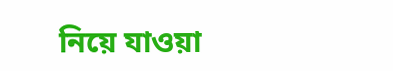নিয়ে যাওয়া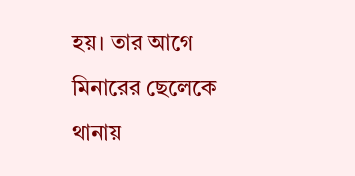হয়। তার আগে মিনারের ছেলেকে থানায়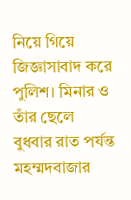নিয়ে গিয়ে জিজ্ঞাসাবাদ করে পুলিশ। মিনার ও তাঁর ছেলে বুধবার রাত পর্যন্ত মহম্মদবাজার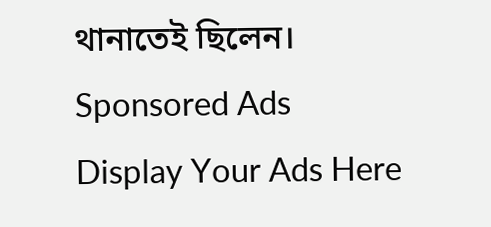থানাতেই ছিলেন।
Sponsored Ads
Display Your Ads Here